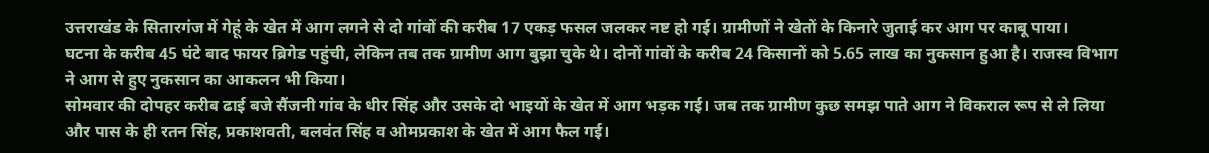उत्तराखंड के सितारगंज में गेहूं के खेत में आग लगने से दो गांवों की करीब 17 एकड़ फसल जलकर नष्ट हो गई। ग्रामीणों ने खेतों के किनारे जुताई कर आग पर काबू पाया।
घटना के करीब 45 घंटे बाद फायर ब्रिगेड पहुंची, लेकिन तब तक ग्रामीण आग बुझा चुके थे। दोनों गांवों के करीब 24 किसानों को 5.65 लाख का नुकसान हुआ है। राजस्व विभाग ने आग से हुए नुकसान का आकलन भी किया।
सोमवार की दोपहर करीब ढाई बजे सैंजनी गांव के धीर सिंह और उसके दो भाइयों के खेत में आग भड़क गई। जब तक ग्रामीण कुछ समझ पाते आग ने विकराल रूप से ले लिया और पास के ही रतन सिंह, प्रकाशवती, बलवंत सिंह व ओमप्रकाश के खेत में आग फैल गई।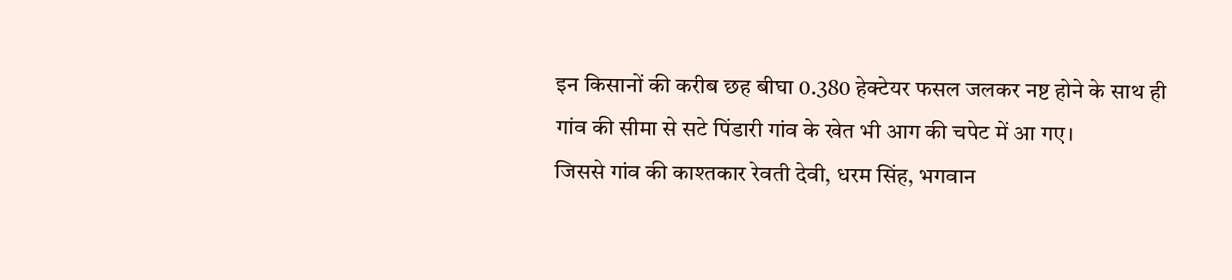इन किसानों की करीब छह बीघा 0.380 हेक्टेयर फसल जलकर नष्ट होने के साथ ही गांव की सीमा से सटे पिंडारी गांव के खेत भी आग की चपेट में आ गए।
जिससे गांव की काश्तकार रेवती देवी, धरम सिंह, भगवान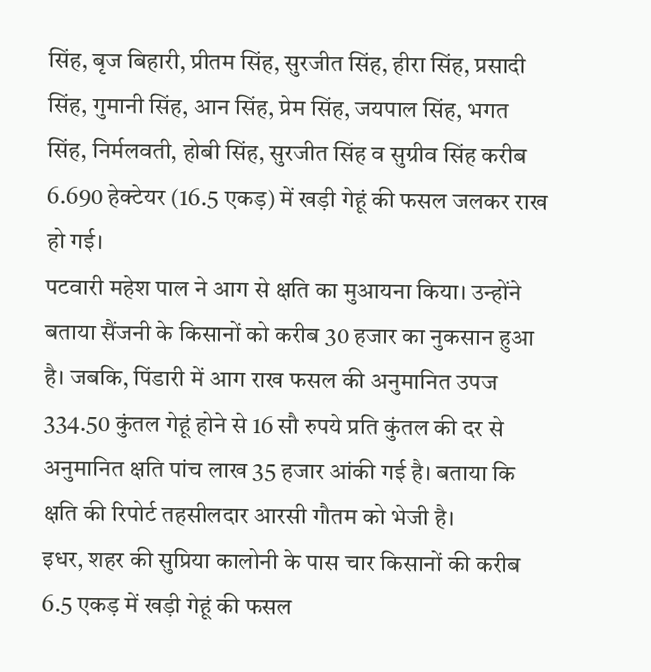सिंह, बृज बिहारी, प्रीतम सिंह, सुरजीत सिंह, हीरा सिंह, प्रसादी सिंह, गुमानी सिंह, आन सिंह, प्रेम सिंह, जयपाल सिंह, भगत सिंह, निर्मलवती, होबी सिंह, सुरजीत सिंह व सुग्रीव सिंह करीब 6.690 हेक्टेयर (16.5 एकड़) में खड़ी गेहूं की फसल जलकर राख हो गई।
पटवारी महेश पाल ने आग से क्षति का मुआयना किया। उन्होंने बताया सैंजनी के किसानों को करीब 30 हजार का नुकसान हुआ है। जबकि, पिंडारी में आग राख फसल की अनुमानित उपज 334.50 कुंतल गेहूं होने से 16 सौ रुपये प्रति कुंतल की दर से अनुमानित क्षति पांच लाख 35 हजार आंकी गई है। बताया कि क्षति की रिपोर्ट तहसीलदार आरसी गौतम को भेजी है।
इधर, शहर की सुप्रिया कालोनी के पास चार किसानों की करीब 6.5 एकड़ में खड़ी गेहूं की फसल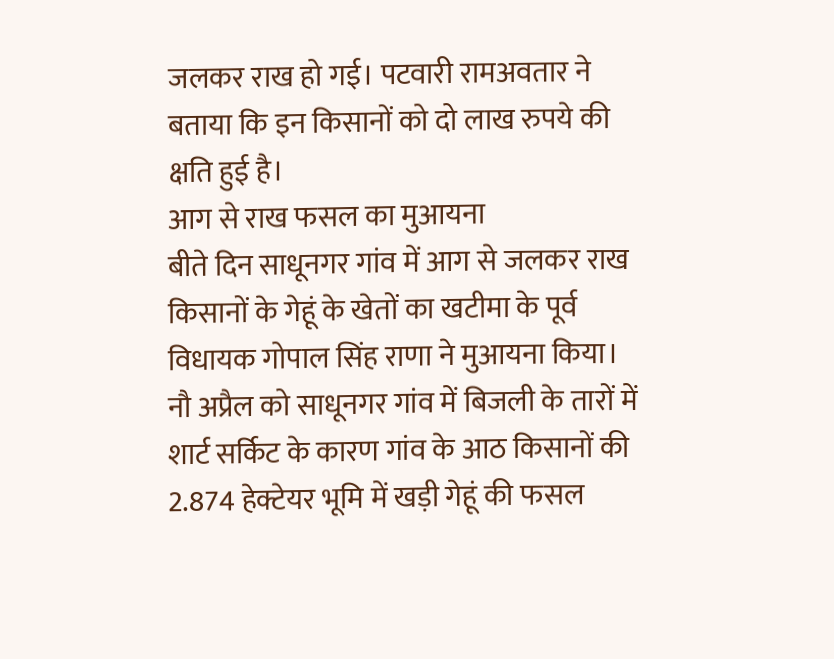जलकर राख हो गई। पटवारी रामअवतार ने बताया कि इन किसानों को दो लाख रुपये की क्षति हुई है।
आग से राख फसल का मुआयना
बीते दिन साधूनगर गांव में आग से जलकर राख किसानों के गेहूं के खेतों का खटीमा के पूर्व विधायक गोपाल सिंह राणा ने मुआयना किया। नौ अप्रैल को साधूनगर गांव में बिजली के तारों में शार्ट सर्किट के कारण गांव के आठ किसानों की 2.874 हेक्टेयर भूमि में खड़ी गेहूं की फसल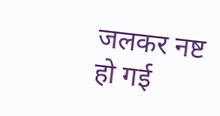जलकर नष्ट हो गई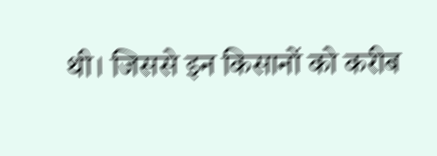थी। जिससे इन किसानों को करीब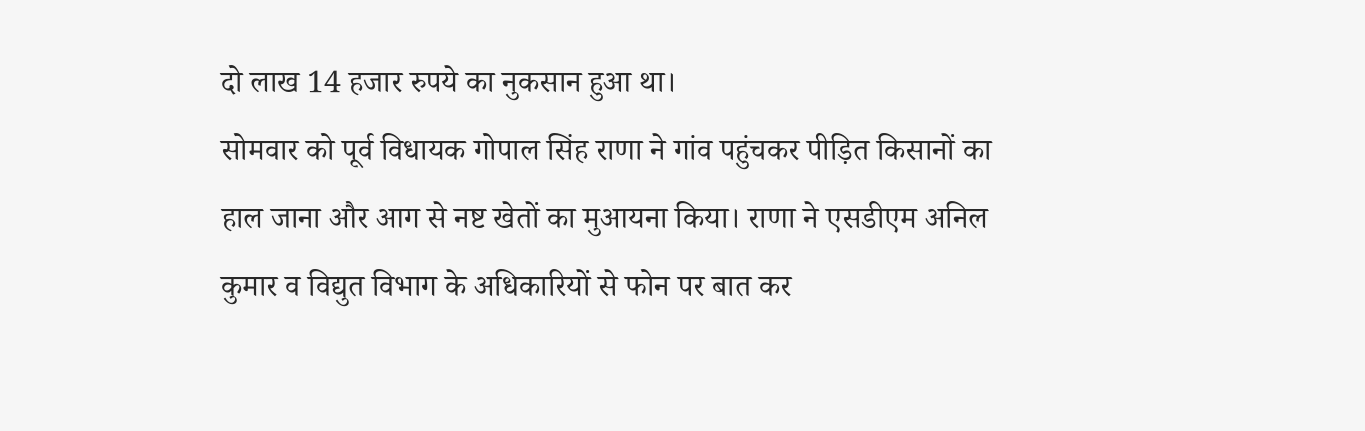दो लाख 14 हजार रुपये का नुकसान हुआ था।
सोमवार को पूर्व विधायक गोपाल सिंह राणा ने गांव पहुंचकर पीड़ित किसानों का हाल जाना और आग से नष्ट खेतों का मुआयना किया। राणा ने एसडीएम अनिल कुमार व विद्युत विभाग के अधिकारियों से फोन पर बात कर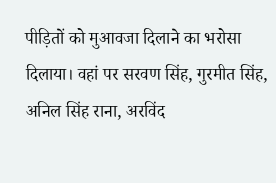पीड़ितों को मुआवजा दिलाने का भरोसा दिलाया। वहां पर सरवण सिंह, गुरमीत सिंह, अनिल सिंह राना, अरविंद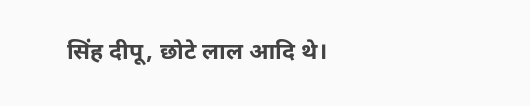सिंह दीपू, छोटे लाल आदि थे।